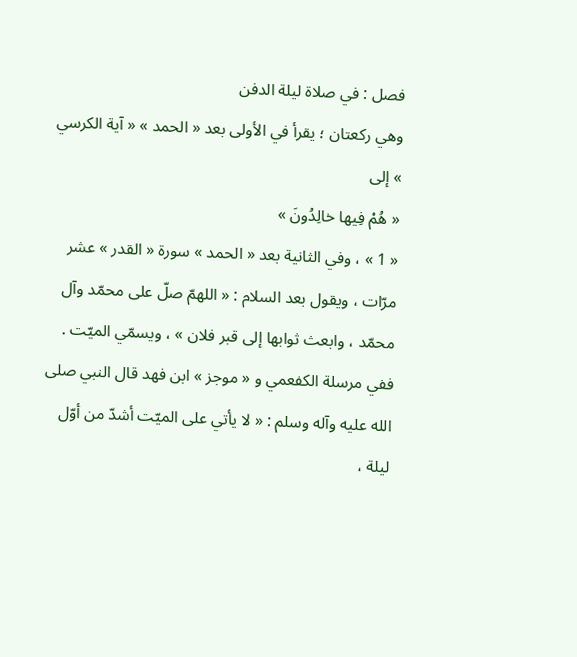فصل : في صلاة ليلة الدفن
وهي ركعتان ؛ يقرأ في الأولى بعد « الحمد » « آية الكرسي » إلى
« هُمْ فِيها خالِدُونَ »
« 1 » ، وفي الثانية بعد « الحمد » سورة « القدر » عشر مرّات ، ويقول بعد السلام : « اللهمّ صلّ على محمّد وآل محمّد ، وابعث ثوابها إلى قبر فلان » ، ويسمّي الميّت . ففي مرسلة الكفعمي و « موجز » ابن فهد قال النبي صلى الله عليه وآله وسلم : « لا يأتي على الميّت أشدّ من أوّل ليلة ،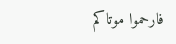فارحموا موتاكم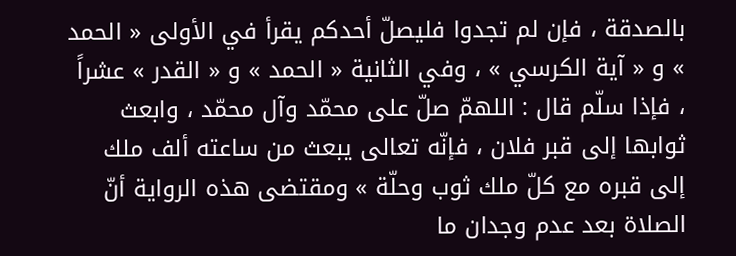بالصدقة ، فإن لم تجدوا فليصلّ أحدكم يقرأ في الأولى « الحمد » و « آية الكرسي » ، وفي الثانية « الحمد » و « القدر » عشراً ، فإذا سلّم قال : اللهمّ صلّ على محمّد وآل محمّد ، وابعث ثوابها إلى قبر فلان ، فإنّه تعالى يبعث من ساعته ألف ملك إلى قبره مع كلّ ملك ثوب وحلّة » ومقتضى هذه الرواية أنّ الصلاة بعد عدم وجدان ما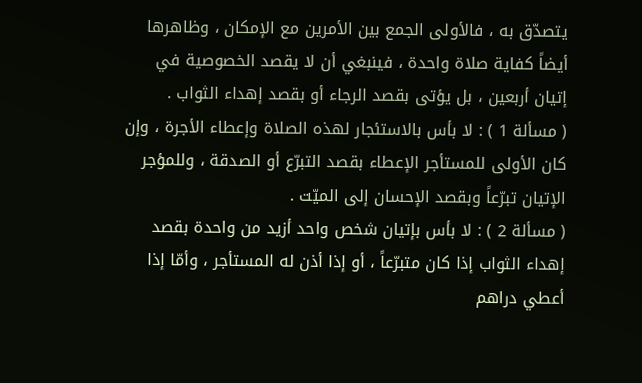يتصدّق به ، فالأولى الجمع بين الأمرين مع الإمكان ، وظاهرها أيضاً كفاية صلاة واحدة ، فينبغي أن لا يقصد الخصوصية في إتيان أربعين ، بل يؤتى بقصد الرجاء أو بقصد إهداء الثواب .
( مسألة 1 ) : لا بأس بالاستئجار لهذه الصلاة وإعطاء الأجرة ، وإن كان الأولى للمستأجر الإعطاء بقصد التبرّع أو الصدقة ، وللمؤجر الإتيان تبرّعاً وبقصد الإحسان إلى الميّت .
( مسألة 2 ) : لا بأس بإتيان شخص واحد أزيد من واحدة بقصد إهداء الثواب إذا كان متبرّعاً ، أو إذا أذن له المستأجر ، وأمّا إذا أعطي دراهم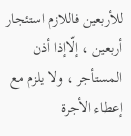للأربعين فاللازم استئجار أربعين ، إلّاإذا أذن المستأجر ، ولا يلزم مع إعطاء الأجرة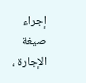إجراء صيغة الإجارة ،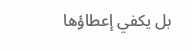بل يكفي إعطاؤها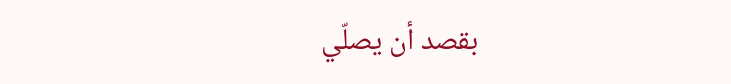بقصد أن يصلّي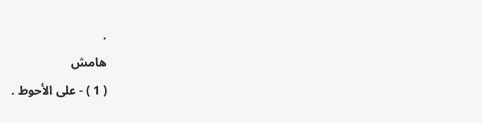.
هامش
( 1 ) - على الأحوط .